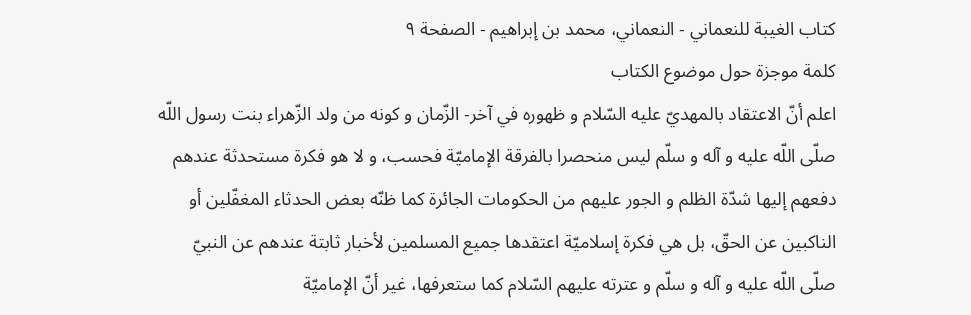كتاب الغيبة للنعماني - النعماني، محمد بن إبراهيم - الصفحة ٩
كلمة موجزة حول موضوع الكتاب
اعلم أنّ الاعتقاد بالمهديّ عليه السّلام و ظهوره في آخر- الزّمان و كونه من ولد الزّهراء بنت رسول اللّه صلّى اللّه عليه و آله و سلّم ليس منحصرا بالفرقة الإماميّة فحسب، و لا هو فكرة مستحدثة عندهم دفعهم إليها شدّة الظلم و الجور عليهم من الحكومات الجائرة كما ظنّه بعض الحدثاء المغفّلين أو الناكبين عن الحقّ، بل هي فكرة إسلاميّة اعتقدها جميع المسلمين لأخبار ثابتة عندهم عن النبيّ صلّى اللّه عليه و آله و سلّم و عترته عليهم السّلام كما ستعرفها، غير أنّ الإماميّة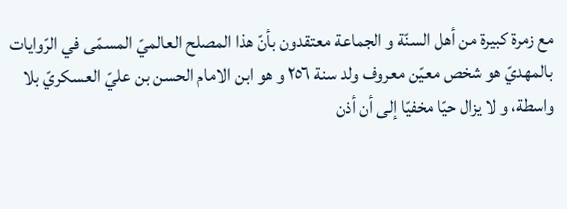مع زمرة كبيرة من أهل السنّة و الجماعة معتقدون بأنّ هذا المصلح العالميّ المسمّى في الرّوايات بالمهديّ هو شخص معيّن معروف ولد سنة ٢٥٦ و هو ابن الامام الحسن بن عليّ العسكريّ بلا واسطة، و لا يزال حيّا مخفيّا إلى أن أذن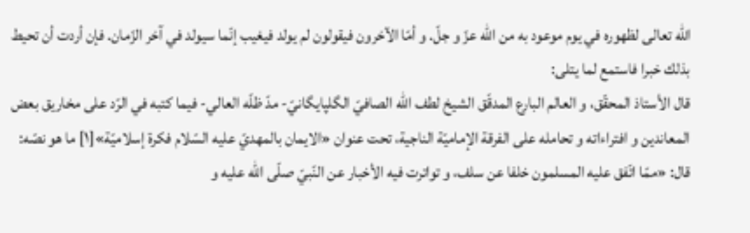اللّه تعالى لظهوره في يوم موعود به من اللّه عزّ و جلّ. و أمّا الآخرون فيقولون لم يولد فيغيب إنّما سيولد في آخر الزّمان. فإن أردت أن تحيط بذلك خبرا فاستمع لما يتلى:
قال الأستاذ المحقّق، و العالم البارع المدقّق الشيخ لطف اللّه الصافيّ الگلپايگانيّ- مدّ ظلّه العالي- فيما كتبه في الرّد على مخاريق بعض المعاندين و افتراءاته و تحامله على الفرقة الإماميّة الناجية، تحت عنوان «الايمان بالمهديّ عليه السّلام فكرة إسلاميّة»[١] ما هو نصّه:
قال: «ممّا اتّفق عليه المسلمون خلفا عن سلف، و تواترت فيه الأخبار عن النّبيّ صلّى اللّه عليه و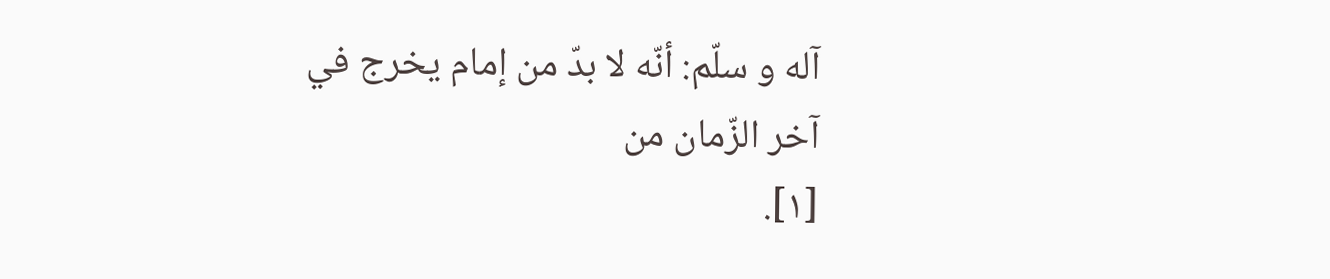آله و سلّم: أنّه لا بدّ من إمام يخرج في آخر الزّمان من
[١].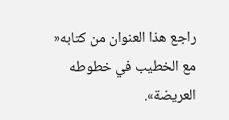راجع هذا العنوان من كتابه« مع الخطيب في خطوطه العريضة».